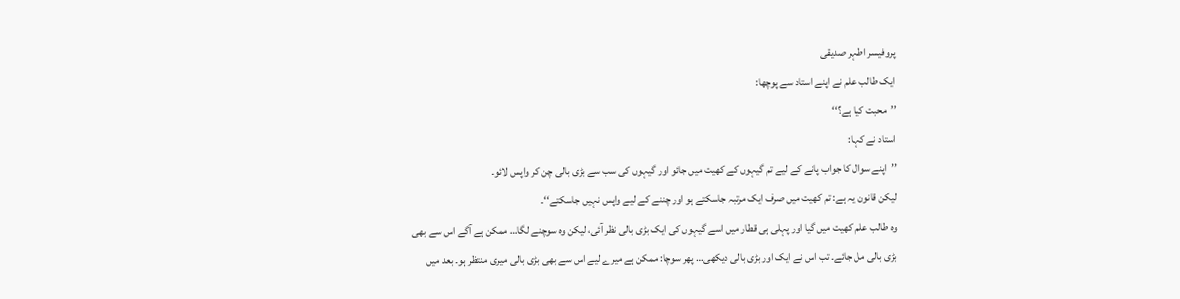پروفیسر اطہر صدیقی
ایک طالب علم نے اپنے استاد سے پوچھا:
’’محبت کیا ہے؟‘‘
استاد نے کہا:
’’اپنے سوال کا جواب پانے کے لیے تم گیہوں کے کھیت میں جائو اور گیہوں کی سب سے بڑی بالی چن کر واپس لائو۔
لیکن قانون یہ ہے: تم کھیت میں صرف ایک مرتبہ جاسکتے ہو اور چننے کے لیے واپس نہیں جاسکتے‘‘۔
وہ طالب علم کھیت میں گیا اور پہلی ہی قطار میں اسے گیہوں کی ایک بڑی بالی نظر آئی، لیکن وہ سوچنے لگا… ممکن ہے آگے اس سے بھی بڑی بالی مل جائے۔ تب اس نے ایک اور بڑی بالی دیکھی… پھر سوچا: ممکن ہے میرے لیے اس سے بھی بڑی بالی میری منتظر ہو۔ بعد میں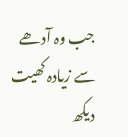جب وہ آدھے سے زیادہ کھیت دیکھ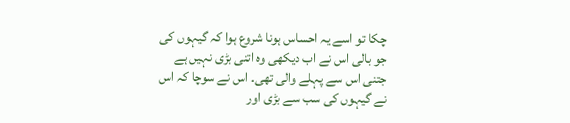چکا تو اسے یہ احساس ہونا شروع ہوا کہ گیہوں کی جو بالی اس نے اب دیکھی وہ اتنی بڑی نہیں ہے جتنی اس سے پہلے والی تھی۔ اس نے سوچا کہ اس نے گیہوں کی سب سے بڑی اور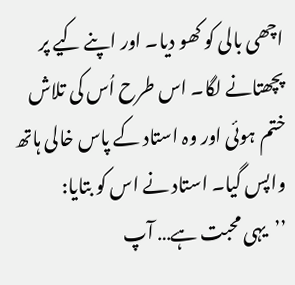اچھی بالی کو کھو دیا۔ اور اپنے کیے پر پچھتانے لگا۔ اس طرح اُس کی تلاش ختم ہوئی اور وہ استاد کے پاس خالی ہاتھ واپس گیا۔ استاد نے اس کو بتایا:
’’یہی محبت ہے… آپ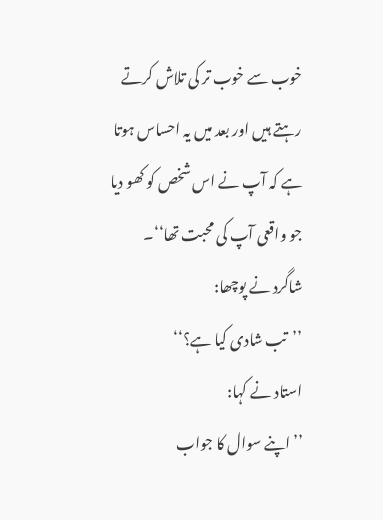خوب سے خوب تر کی تلاش کرتے رہتے ہیں اور بعد میں یہ احساس ہوتا ہے کہ آپ نے اس شخص کو کھو دیا جو واقعی آپ کی محبت تھا‘‘۔
شاگرد نے پوچھا:
’’تب شادی کیا ہے؟‘‘
استاد نے کہا:
’’اپنے سوال کا جواب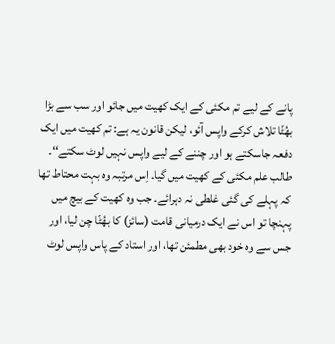پانے کے لیے تم مکئی کے ایک کھیت میں جائو اور سب سے بڑا بھُٹّا تلاش کرکے واپس آئو، لیکن قانون یہ ہے: تم کھیت میں ایک دفعہ جاسکتے ہو اور چننے کے لیے واپس نہیں لوٹ سکتے‘‘۔
طالب علم مکئی کے کھیت میں گیا۔ اِس مرتبہ وہ بہت محتاط تھا کہ پہلے کی گئی غلطی نہ دہرائے۔ جب وہ کھیت کے بیچ میں پہنچا تو اس نے ایک درمیانی قامت (سائز) کا بھُٹّا چن لیا، اور جس سے وہ خود بھی مطمئن تھا، اور استاد کے پاس واپس لوٹ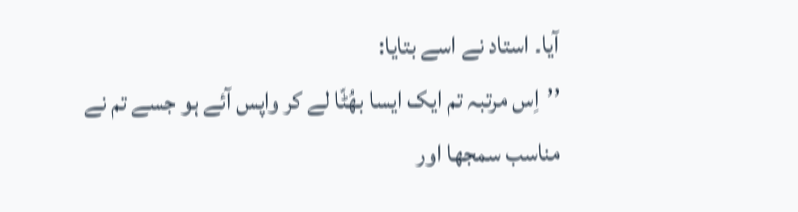آیا۔ استاد نے اسے بتایا:
’’اِس مرتبہ تم ایک ایسا بھُٹّا لے کر واپس آئے ہو جسے تم نے مناسب سمجھا اور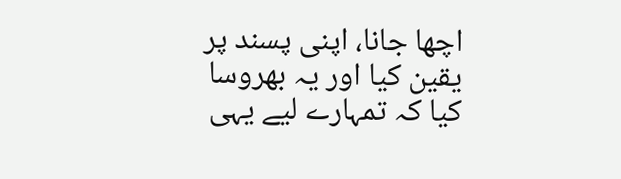اچھا جانا، اپنی پسند پر یقین کیا اور یہ بھروسا کیا کہ تمہارے لیے یہی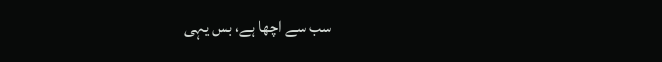سب سے اچھا ہے، بس یہی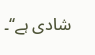شادی ہے‘‘۔